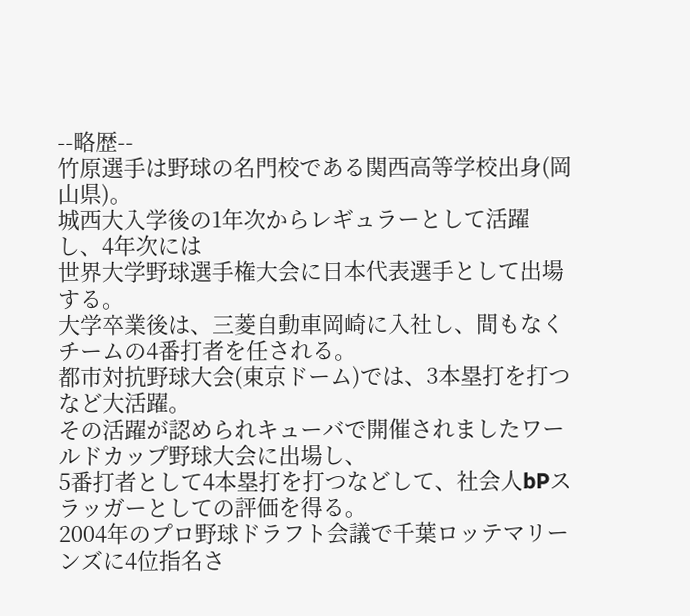--略歴--
竹原選手は野球の名門校である関西高等学校出身(岡山県)。
城西大入学後の1年次からレギュラーとして活躍し、4年次には
世界大学野球選手権大会に日本代表選手として出場する。
大学卒業後は、三菱自動車岡崎に入社し、間もなくチームの4番打者を任される。
都市対抗野球大会(東京ドーム)では、3本塁打を打つなど大活躍。
その活躍が認められキューバで開催されましたワールドカップ野球大会に出場し、
5番打者として4本塁打を打つなどして、社会人bPスラッガーとしての評価を得る。
2004年のプロ野球ドラフト会議で千葉ロッテマリーンズに4位指名さ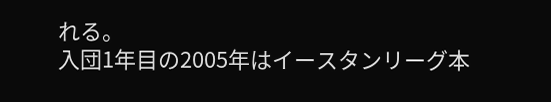れる。
入団1年目の2005年はイースタンリーグ本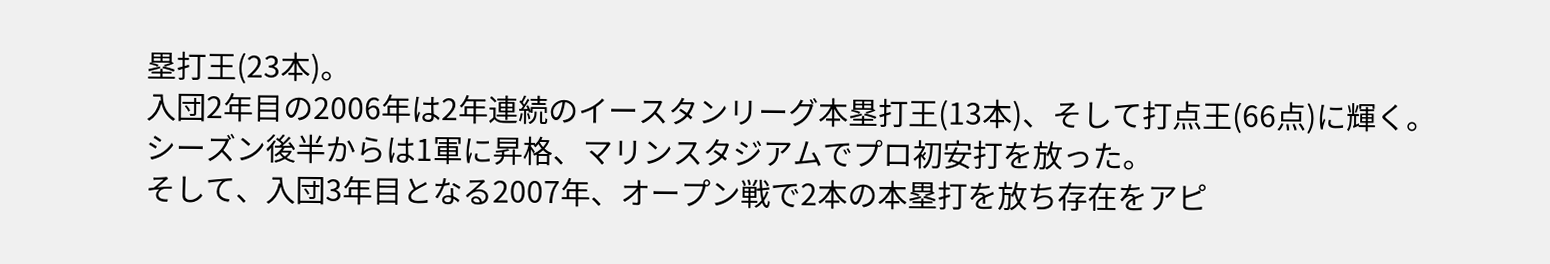塁打王(23本)。
入団2年目の2006年は2年連続のイースタンリーグ本塁打王(13本)、そして打点王(66点)に輝く。シーズン後半からは1軍に昇格、マリンスタジアムでプロ初安打を放った。
そして、入団3年目となる2007年、オープン戦で2本の本塁打を放ち存在をアピ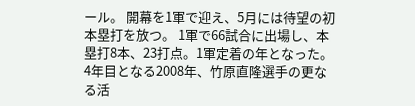ール。 開幕を1軍で迎え、5月には待望の初本塁打を放つ。 1軍で66試合に出場し、本塁打8本、23打点。1軍定着の年となった。
4年目となる2008年、竹原直隆選手の更なる活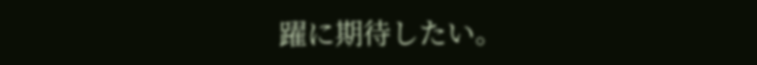躍に期待したい。